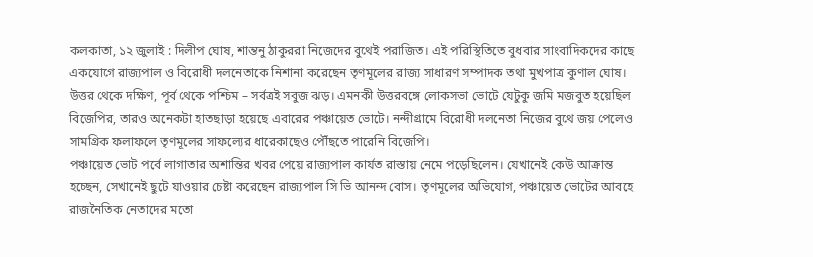কলকাতা, ১২ জুলাই : দিলীপ ঘোষ, শান্তনু ঠাকুররা নিজেদের বুথেই পরাজিত। এই পরিস্থিতিতে বুধবার সাংবাদিকদের কাছে একযোগে রাজ্যপাল ও বিরোধী দলনেতাকে নিশানা করেছেন তৃণমূলের রাজ্য সাধারণ সম্পাদক তথা মুখপাত্র কুণাল ঘোষ।
উত্তর থেকে দক্ষিণ, পূর্ব থেকে পশ্চিম – সর্বত্রই সবুজ ঝড়। এমনকী উত্তরবঙ্গে লোকসভা ভোটে যেটুকু জমি মজবুত হয়েছিল বিজেপির, তারও অনেকটা হাতছাড়া হয়েছে এবারের পঞ্চায়েত ভোটে। নন্দীগ্রামে বিরোধী দলনেতা নিজের বুথে জয় পেলেও সামগ্রিক ফলাফলে তৃণমূলের সাফল্যের ধারেকাছেও পৌঁছতে পারেনি বিজেপি।
পঞ্চায়েত ভোট পর্বে লাগাতার অশান্তির খবর পেয়ে রাজ্যপাল কার্যত রাস্তায় নেমে পড়েছিলেন। যেখানেই কেউ আক্রান্ত হচ্ছেন, সেখানেই ছুটে যাওয়ার চেষ্টা করেছেন রাজ্যপাল সি ভি আনন্দ বোস। তৃণমূলের অভিযোগ, পঞ্চায়েত ভোটের আবহে রাজনৈতিক নেতাদের মতো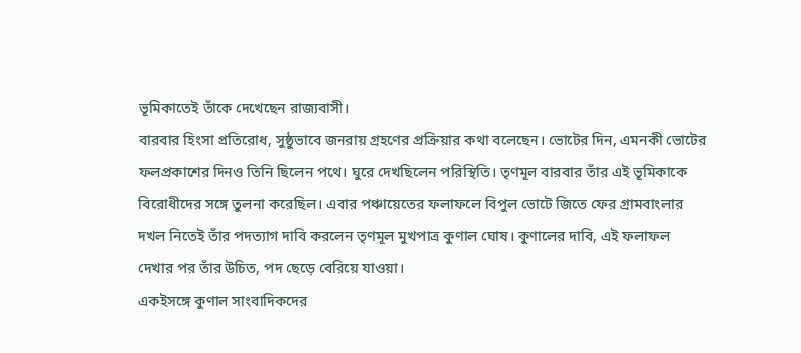ভূমিকাতেই তাঁকে দেখেছেন রাজ্যবাসী।
বারবার হিংসা প্রতিরোধ, সুষ্ঠুভাবে জনরায় গ্রহণের প্রক্রিয়ার কথা বলেছেন। ভোটের দিন, এমনকী ভোটের ফলপ্রকাশের দিনও তিনি ছিলেন পথে। ঘুরে দেখছিলেন পরিস্থিতি। তৃণমূল বারবার তাঁর এই ভূমিকাকে বিরোধীদের সঙ্গে তুলনা করেছিল। এবার পঞ্চায়েতের ফলাফলে বিপুল ভোটে জিতে ফের গ্রামবাংলার দখল নিতেই তাঁর পদত্যাগ দাবি করলেন তৃণমূল মুখপাত্র কুণাল ঘোষ। কুণালের দাবি, এই ফলাফল দেখার পর তাঁর উচিত, পদ ছেড়ে বেরিয়ে যাওয়া।
একইসঙ্গে কুণাল সাংবাদিকদের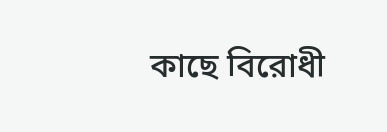কাছে বিরোধী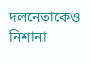দলনেতাকেও নিশানা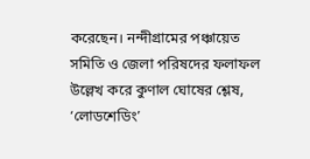করেছেন। নন্দীগ্রামের পঞ্চায়েত সমিতি ও জেলা পরিষদের ফলাফল উল্লেখ করে কুণাল ঘোষের শ্লেষ, ‘লোডশেডিং’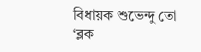বিধায়ক শুভেন্দু তো ‘ব্লক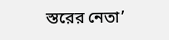স্তরের নেতা’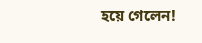হয়ে গেলেন!